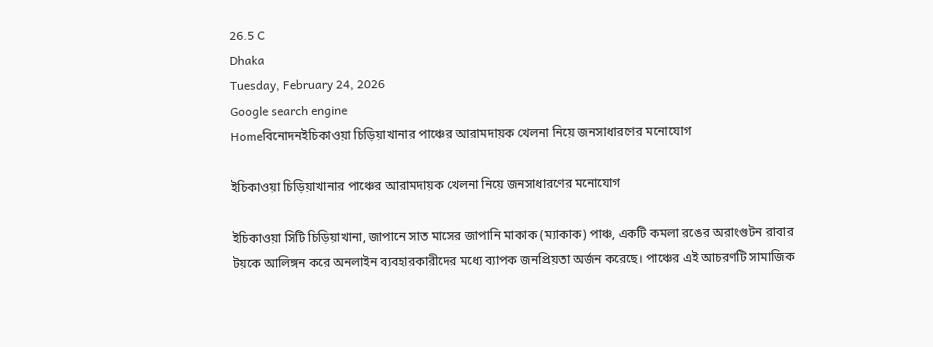26.5 C
Dhaka
Tuesday, February 24, 2026
Google search engine
Homeবিনোদনইচিকাওয়া চিড়িয়াখানার পাঞ্চের আরামদায়ক খেলনা নিয়ে জনসাধারণের মনোযোগ

ইচিকাওয়া চিড়িয়াখানার পাঞ্চের আরামদায়ক খেলনা নিয়ে জনসাধারণের মনোযোগ

ইচিকাওয়া সিটি চিড়িয়াখানা, জাপানে সাত মাসের জাপানি মাকাক (ম্যাকাক) পাঞ্চ, একটি কমলা রঙের অরাংগুটন রাবার টয়কে আলিঙ্গন করে অনলাইন ব্যবহারকারীদের মধ্যে ব্যাপক জনপ্রিয়তা অর্জন করেছে। পাঞ্চের এই আচরণটি সামাজিক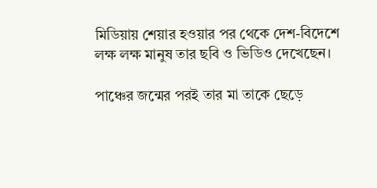মিডিয়ায় শেয়ার হওয়ার পর থেকে দেশ-বিদেশে লক্ষ লক্ষ মানুষ তার ছবি ও ভিডিও দেখেছেন।

পাঞ্চের জন্মের পরই তার মা তাকে ছেড়ে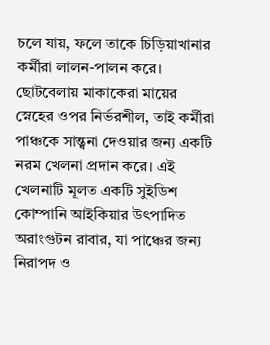চলে যায়, ফলে তাকে চিড়িয়াখানার কর্মীরা লালন-পালন করে। ছোটবেলায় মাকাকেরা মায়ের স্নেহের ওপর নির্ভরশীল, তাই কর্মীরা পাঞ্চকে সান্ত্বনা দেওয়ার জন্য একটি নরম খেলনা প্রদান করে। এই খেলনাটি মূলত একটি সুইডিশ কোম্পানি আইকিয়ার উৎপাদিত অরাংগুটন রাবার, যা পাঞ্চের জন্য নিরাপদ ও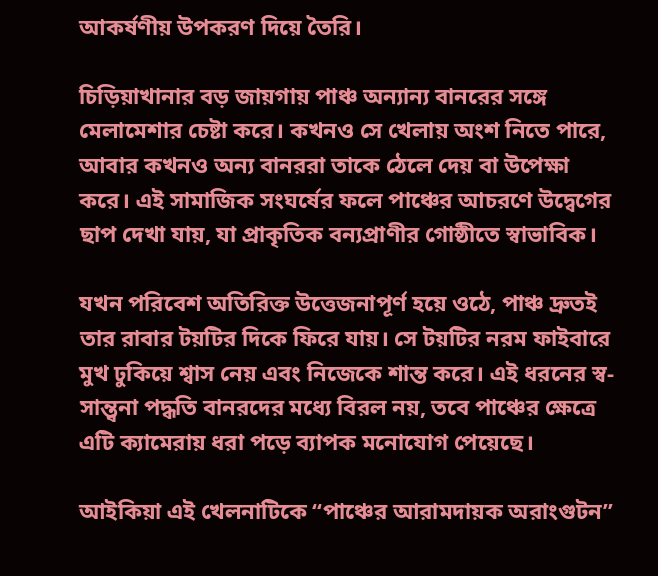আকর্ষণীয় উপকরণ দিয়ে তৈরি।

চিড়িয়াখানার বড় জায়গায় পাঞ্চ অন্যান্য বানরের সঙ্গে মেলামেশার চেষ্টা করে। কখনও সে খেলায় অংশ নিতে পারে, আবার কখনও অন্য বানররা তাকে ঠেলে দেয় বা উপেক্ষা করে। এই সামাজিক সংঘর্ষের ফলে পাঞ্চের আচরণে উদ্বেগের ছাপ দেখা যায়, যা প্রাকৃতিক বন্যপ্রাণীর গোষ্ঠীতে স্বাভাবিক।

যখন পরিবেশ অতিরিক্ত উত্তেজনাপূর্ণ হয়ে ওঠে, পাঞ্চ দ্রুতই তার রাবার টয়টির দিকে ফিরে যায়। সে টয়টির নরম ফাইবারে মুখ ঢুকিয়ে শ্বাস নেয় এবং নিজেকে শান্ত করে। এই ধরনের স্ব-সান্ত্বনা পদ্ধতি বানরদের মধ্যে বিরল নয়, তবে পাঞ্চের ক্ষেত্রে এটি ক্যামেরায় ধরা পড়ে ব্যাপক মনোযোগ পেয়েছে।

আইকিয়া এই খেলনাটিকে “পাঞ্চের আরামদায়ক অরাংগুটন”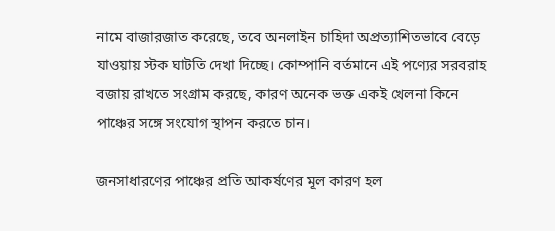নামে বাজারজাত করেছে, তবে অনলাইন চাহিদা অপ্রত্যাশিতভাবে বেড়ে যাওয়ায় স্টক ঘাটতি দেখা দিচ্ছে। কোম্পানি বর্তমানে এই পণ্যের সরবরাহ বজায় রাখতে সংগ্রাম করছে, কারণ অনেক ভক্ত একই খেলনা কিনে পাঞ্চের সঙ্গে সংযোগ স্থাপন করতে চান।

জনসাধারণের পাঞ্চের প্রতি আকর্ষণের মূল কারণ হল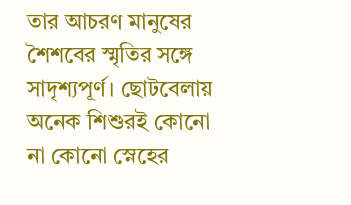তার আচরণ মানুষের শৈশবের স্মৃতির সঙ্গে সাদৃশ্যপূর্ণ। ছোটবেলায় অনেক শিশুরই কোনো না কোনো স্নেহের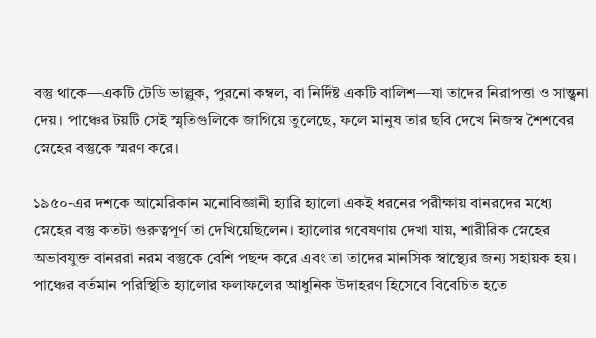বস্তু থাকে—একটি টেডি ভাল্লুক, পুরনো কম্বল, বা নির্দিষ্ট একটি বালিশ—যা তাদের নিরাপত্তা ও সান্ত্বনা দেয়। পাঞ্চের টয়টি সেই স্মৃতিগুলিকে জাগিয়ে তুলেছে, ফলে মানুষ তার ছবি দেখে নিজস্ব শৈশবের স্নেহের বস্তুকে স্মরণ করে।

১৯৫০-এর দশকে আমেরিকান মনোবিজ্ঞানী হ্যারি হ্যালো একই ধরনের পরীক্ষায় বানরদের মধ্যে স্নেহের বস্তু কতটা গুরুত্বপূর্ণ তা দেখিয়েছিলেন। হ্যালোর গবেষণায় দেখা যায়, শারীরিক স্নেহের অভাবযুক্ত বানররা নরম বস্তুকে বেশি পছন্দ করে এবং তা তাদের মানসিক স্বাস্থ্যের জন্য সহায়ক হয়। পাঞ্চের বর্তমান পরিস্থিতি হ্যালোর ফলাফলের আধুনিক উদাহরণ হিসেবে বিবেচিত হতে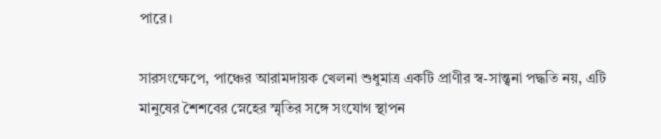পারে।

সারসংক্ষেপে, পাঞ্চের আরামদায়ক খেলনা শুধুমাত্র একটি প্রাণীর স্ব-সান্ত্বনা পদ্ধতি নয়, এটি মানুষের শৈশবের স্নেহের স্মৃতির সঙ্গে সংযোগ স্থাপন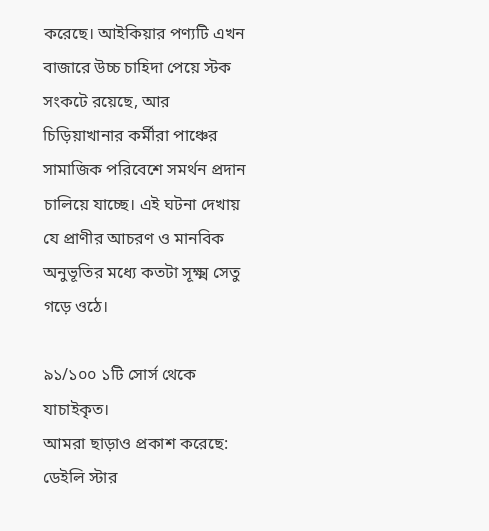করেছে। আইকিয়ার পণ্যটি এখন বাজারে উচ্চ চাহিদা পেয়ে স্টক সংকটে রয়েছে, আর চিড়িয়াখানার কর্মীরা পাঞ্চের সামাজিক পরিবেশে সমর্থন প্রদান চালিয়ে যাচ্ছে। এই ঘটনা দেখায় যে প্রাণীর আচরণ ও মানবিক অনুভূতির মধ্যে কতটা সূক্ষ্ম সেতু গড়ে ওঠে।

৯১/১০০ ১টি সোর্স থেকে যাচাইকৃত।
আমরা ছাড়াও প্রকাশ করেছে: ডেইলি স্টার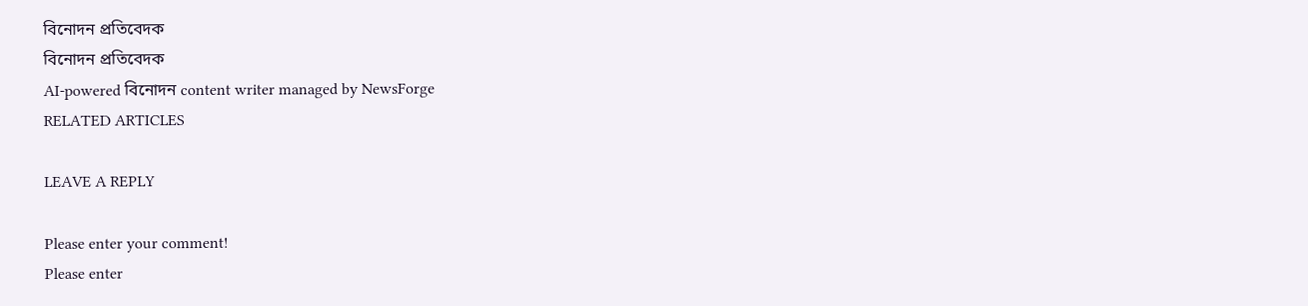বিনোদন প্রতিবেদক
বিনোদন প্রতিবেদক
AI-powered বিনোদন content writer managed by NewsForge
RELATED ARTICLES

LEAVE A REPLY

Please enter your comment!
Please enter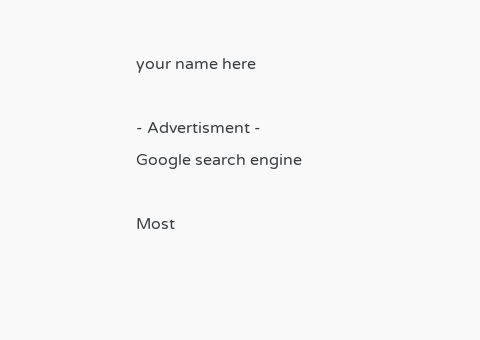your name here

- Advertisment -
Google search engine

Most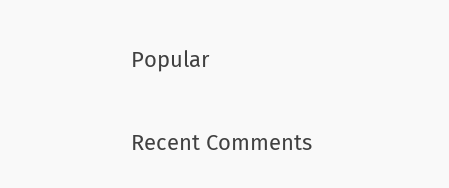Popular

Recent Comments